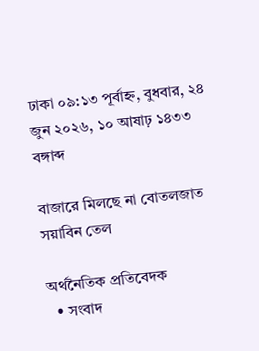ঢাকা ০৯:১৩ পূর্বাহ্ন, বুধবার, ২৪ জুন ২০২৬, ১০ আষাঢ় ১৪৩৩ বঙ্গাব্দ

বাজারে মিলছে না বোতলজাত সয়াবিন তেল

অর্থনৈতিক প্রতিবেদক
  • সংবাদ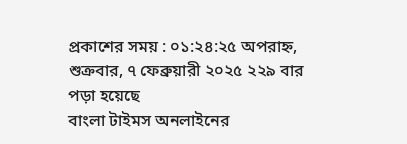প্রকাশের সময় : ০১:২৪:২৫ অপরাহ্ন, শুক্রবার, ৭ ফেব্রুয়ারী ২০২৫ ২২৯ বার পড়া হয়েছে
বাংলা টাইমস অনলাইনের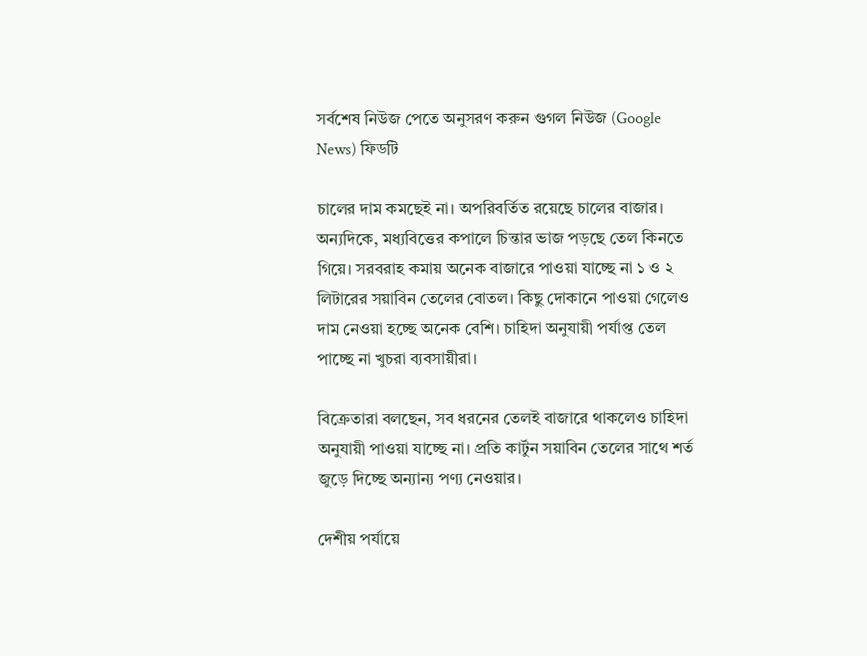সর্বশেষ নিউজ পেতে অনুসরণ করুন গুগল নিউজ (Google News) ফিডটি

চালের দাম কমছেই না। অপরিবর্তিত রয়েছে চালের বাজার। অন্যদিকে, মধ্যবিত্তের কপালে চিন্তার ভাজ পড়ছে তেল কিনতে গিয়ে। সরবরাহ কমায় অনেক বাজারে পাওয়া যাচ্ছে না ১ ও ২ লিটারের সয়াবিন তেলের বোতল। কিছু দোকানে পাওয়া গেলেও দাম নেওয়া হচ্ছে অনেক বেশি। চাহিদা অনুযায়ী পর্যাপ্ত তেল পাচ্ছে না খুচরা ব্যবসায়ীরা।

বিক্রেতারা বলছেন, সব ধরনের তেলই বাজারে থাকলেও চাহিদা অনুযায়ী পাওয়া যাচ্ছে না। প্রতি কার্টুন সয়াবিন তেলের সাথে শর্ত জুড়ে দিচ্ছে অন্যান্য পণ্য নেওয়ার।

দেশীয় পর্যায়ে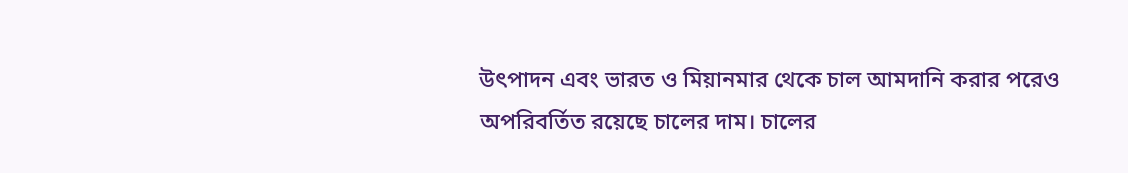উৎপাদন এবং ভারত ও মিয়ানমার থেকে চাল আমদানি করার পরেও অপরিবর্তিত রয়েছে চালের দাম। চালের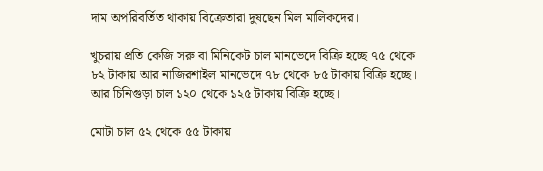দাম অপরিবর্তিত থাকায় বিক্রেতারা দুষছেন মিল মালিকদের।

খুচরায় প্রতি কেজি সরু বা মিনিকেট চাল মানভেদে বিক্রি হচ্ছে ৭৫ থেকে ৮২ টাকায় আর নাজিরশাইল মানভেদে ৭৮ থেকে ৮৫ টাকায় বিক্রি হচ্ছে। আর চিনিগুড়া চাল ১২০ থেকে ১২৫ টাকায় বিক্রি হচ্ছে।

মোটা চাল ৫২ থেকে ৫৫ টাকায়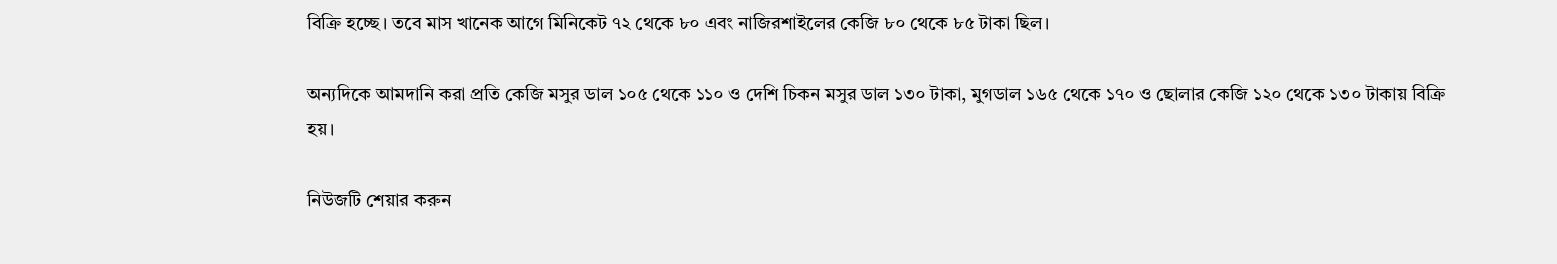বিক্রি হচ্ছে। তবে মাস খানেক আগে মিনিকেট ৭২ থেকে ৮০ এবং নাজিরশাইলের কেজি ৮০ থেকে ৮৫ টাকা ছিল।

অন্যদিকে আমদানি করা প্রতি কেজি মসুর ডাল ১০৫ থেকে ১১০ ও দেশি চিকন মসুর ডাল ১৩০ টাকা, মুগডাল ১৬৫ থেকে ১৭০ ও ছোলার কেজি ১২০ থেকে ১৩০ টাকায় বিক্রি হয়।

নিউজটি শেয়ার করুন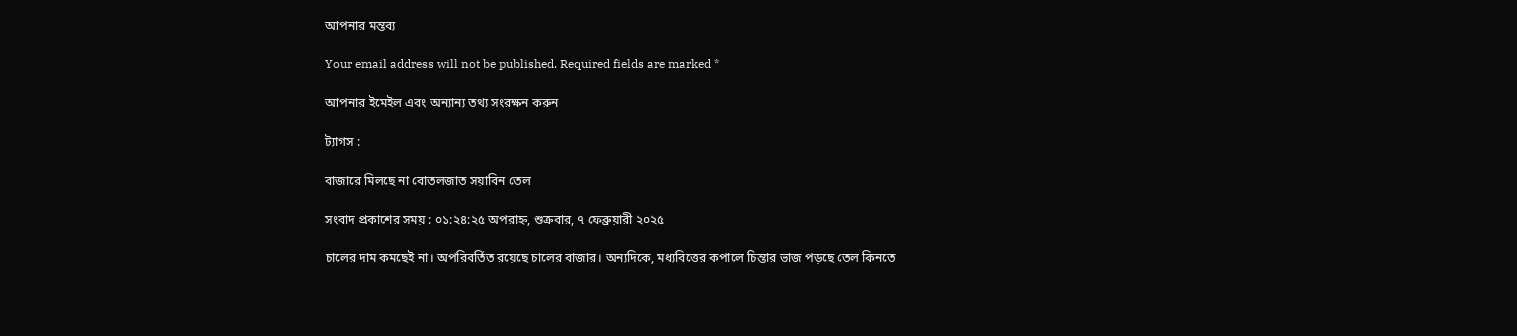আপনার মন্তব্য

Your email address will not be published. Required fields are marked *

আপনার ইমেইল এবং অন্যান্য তথ্য সংরক্ষন করুন

ট্যাগস :

বাজারে মিলছে না বোতলজাত সয়াবিন তেল

সংবাদ প্রকাশের সময় : ০১:২৪:২৫ অপরাহ্ন, শুক্রবার, ৭ ফেব্রুয়ারী ২০২৫

চালের দাম কমছেই না। অপরিবর্তিত রয়েছে চালের বাজার। অন্যদিকে, মধ্যবিত্তের কপালে চিন্তার ভাজ পড়ছে তেল কিনতে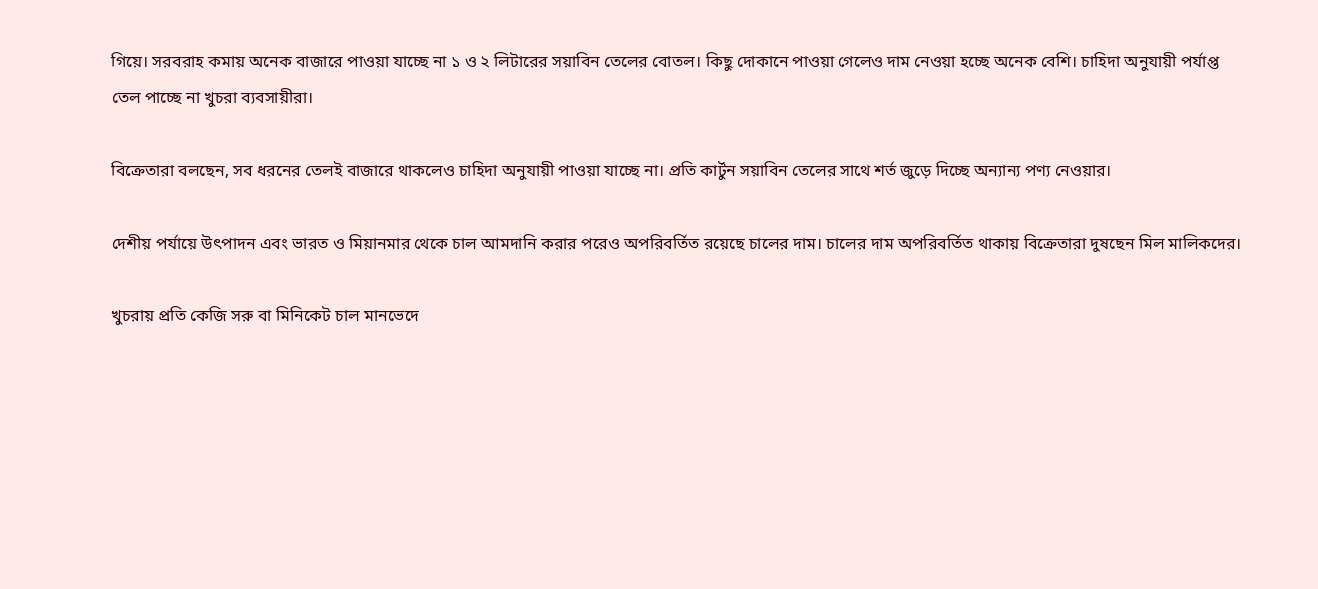গিয়ে। সরবরাহ কমায় অনেক বাজারে পাওয়া যাচ্ছে না ১ ও ২ লিটারের সয়াবিন তেলের বোতল। কিছু দোকানে পাওয়া গেলেও দাম নেওয়া হচ্ছে অনেক বেশি। চাহিদা অনুযায়ী পর্যাপ্ত তেল পাচ্ছে না খুচরা ব্যবসায়ীরা।

বিক্রেতারা বলছেন, সব ধরনের তেলই বাজারে থাকলেও চাহিদা অনুযায়ী পাওয়া যাচ্ছে না। প্রতি কার্টুন সয়াবিন তেলের সাথে শর্ত জুড়ে দিচ্ছে অন্যান্য পণ্য নেওয়ার।

দেশীয় পর্যায়ে উৎপাদন এবং ভারত ও মিয়ানমার থেকে চাল আমদানি করার পরেও অপরিবর্তিত রয়েছে চালের দাম। চালের দাম অপরিবর্তিত থাকায় বিক্রেতারা দুষছেন মিল মালিকদের।

খুচরায় প্রতি কেজি সরু বা মিনিকেট চাল মানভেদে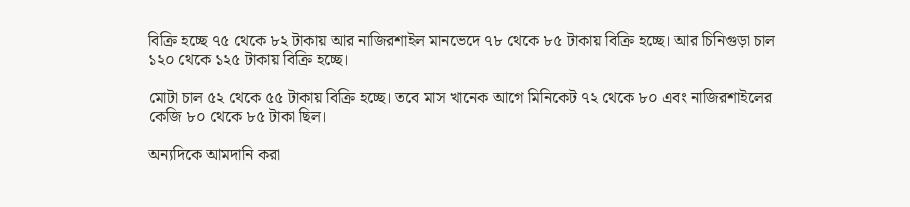বিক্রি হচ্ছে ৭৫ থেকে ৮২ টাকায় আর নাজিরশাইল মানভেদে ৭৮ থেকে ৮৫ টাকায় বিক্রি হচ্ছে। আর চিনিগুড়া চাল ১২০ থেকে ১২৫ টাকায় বিক্রি হচ্ছে।

মোটা চাল ৫২ থেকে ৫৫ টাকায় বিক্রি হচ্ছে। তবে মাস খানেক আগে মিনিকেট ৭২ থেকে ৮০ এবং নাজিরশাইলের কেজি ৮০ থেকে ৮৫ টাকা ছিল।

অন্যদিকে আমদানি করা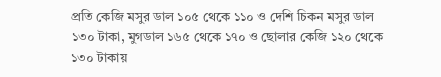প্রতি কেজি মসুর ডাল ১০৫ থেকে ১১০ ও দেশি চিকন মসুর ডাল ১৩০ টাকা, মুগডাল ১৬৫ থেকে ১৭০ ও ছোলার কেজি ১২০ থেকে ১৩০ টাকায়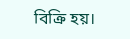বিক্রি হয়।